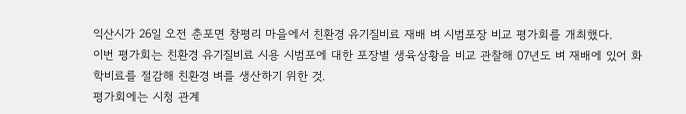익산시가 26일 오전 춘포면 창평리 마을에서 친환경 유기질비료 재배 벼 시범포장 비교 평가회를 개최했다.
이번 평가회는 친환경 유기질비료 시용 시범포에 대한 포장별 생육상황을 비교 관찰해 07년도 벼 재배에 있어 화학비료를 절감해 친환경 벼를 생산하기 위한 것.
평가회에는 시청 관계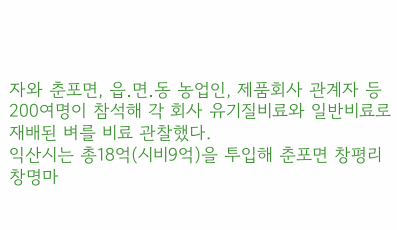자와 춘포면, 읍․면․동 농업인, 제품회사 관계자 등 200여명이 참석해 각 회사 유기질비료와 일반비료로 재배된 벼를 비료 관찰했다.
익산시는 총18억(시비9억)을 투입해 춘포면 창평리 창명마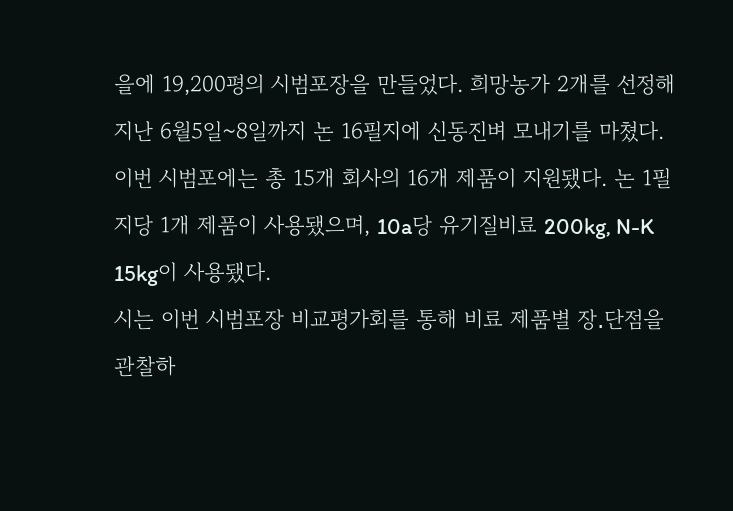을에 19,200평의 시범포장을 만들었다. 희망농가 2개를 선정해 지난 6월5일~8일까지 논 16필지에 신동진벼 모내기를 마쳤다.
이번 시범포에는 총 15개 회사의 16개 제품이 지원됐다. 논 1필지당 1개 제품이 사용됐으며, 10a당 유기질비료 200kg, N-K 15kg이 사용됐다.
시는 이번 시범포장 비교평가회를 통해 비료 제품별 장․단점을 관찰하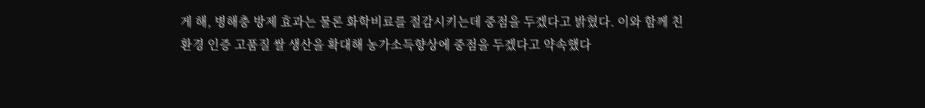게 해, 병해충 방제 효과는 물론 화학비료를 절감시키는데 중점을 두겠다고 밝혔다. 이와 함께 친환경 인증 고품질 쌀 생산을 확대해 농가소득향상에 중점을 두겠다고 약속했다